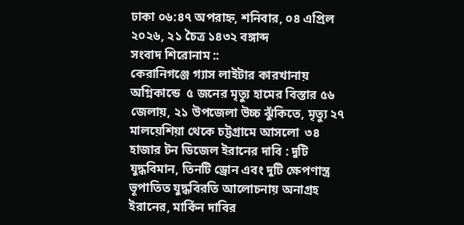ঢাকা ০৬:৪৭ অপরাহ্ন, শনিবার, ০৪ এপ্রিল ২০২৬, ২১ চৈত্র ১৪৩২ বঙ্গাব্দ
সংবাদ শিরোনাম ::
কেরানিগঞ্জে গ্যাস লাইটার কারখানায় অগ্নিকান্ডে  ৫ জনের মৃত্যু হামের বিস্তার ৫৬ জেলায়, ২১ উপজেলা উচ্চ ঝুঁকিতে, মৃত্যু ২৭ মালয়েশিয়া থেকে চট্টগ্রামে আসলো  ৩৪ হাজার টন ডিজেল ইরানের দাবি : দুটি যুদ্ধবিমান, তিনটি ড্রোন এবং দুটি ক্ষেপণাস্ত্র ভূপাতিত যুদ্ধবিরতি আলোচনায় অনাগ্রহ ইরানের, মার্কিন দাবির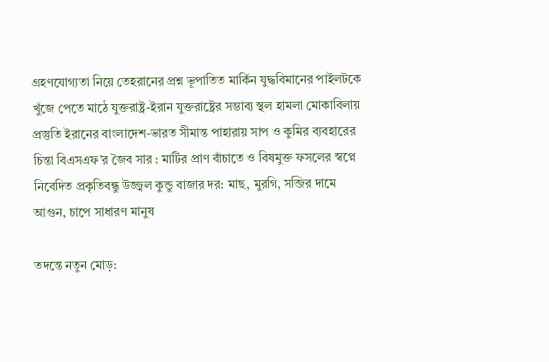গ্রহণযোগ্যতা নিয়ে তেহরানের প্রশ্ন ভূপাতিত মার্কিন যুদ্ধবিমানের পাইলটকে খুঁজে পেতে মাঠে যুক্তরাষ্ট্র-ইরান যুক্তরাষ্ট্রের সম্ভাব্য স্থল হামলা মোকাবিলায় প্রস্তুতি ইরানের বাংলাদেশ-ভারত সীমান্ত পাহারায় সাপ ও কুমির ব্যবহারের চিন্তা বিএসএফ’র জৈব সার : মাটির প্রাণ বাঁচাতে ও বিষমুক্ত ফসলের স্বপ্নে নিবেদিত প্রকৃতিবন্ধু উজ্জ্বল কুন্ডু বাজার দর: মাছ, মুরগি, সব্জির দামে আগুন, চাপে সাধারণ মানুষ

তদন্তে নতুন মোড়: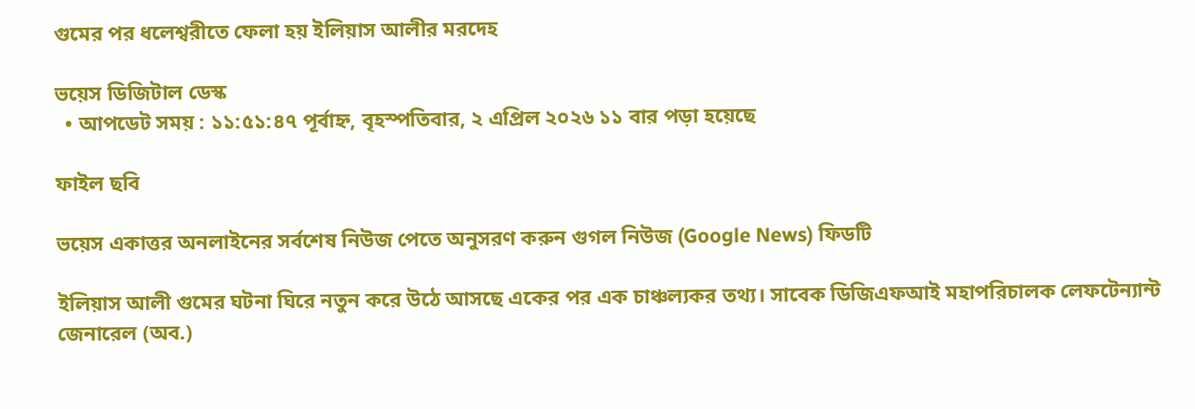গুমের পর ধলেশ্বরীতে ফেলা হয় ইলিয়াস আলীর মরদেহ

ভয়েস ডিজিটাল ডেস্ক
  • আপডেট সময় : ১১:৫১:৪৭ পূর্বাহ্ন, বৃহস্পতিবার, ২ এপ্রিল ২০২৬ ১১ বার পড়া হয়েছে

ফাইল ছবি

ভয়েস একাত্তর অনলাইনের সর্বশেষ নিউজ পেতে অনুসরণ করুন গুগল নিউজ (Google News) ফিডটি

ইলিয়াস আলী গুমের ঘটনা ঘিরে নতুন করে উঠে আসছে একের পর এক চাঞ্চল্যকর তথ্য। সাবেক ডিজিএফআই মহাপরিচালক লেফটেন্যান্ট জেনারেল (অব.)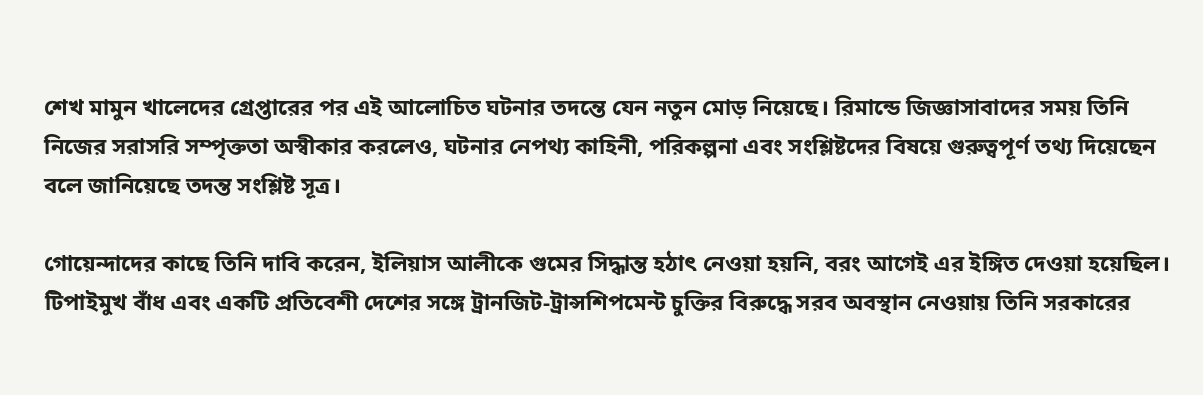শেখ মামুন খালেদের গ্রেপ্তারের পর এই আলোচিত ঘটনার তদন্তে যেন নতুন মোড় নিয়েছে। রিমান্ডে জিজ্ঞাসাবাদের সময় তিনি নিজের সরাসরি সম্পৃক্ততা অস্বীকার করলেও, ঘটনার নেপথ্য কাহিনী, পরিকল্পনা এবং সংশ্লিষ্টদের বিষয়ে গুরুত্বপূর্ণ তথ্য দিয়েছেন বলে জানিয়েছে তদন্ত সংশ্লিষ্ট সূত্র।

গোয়েন্দাদের কাছে তিনি দাবি করেন, ইলিয়াস আলীকে গুমের সিদ্ধান্ত হঠাৎ নেওয়া হয়নি, বরং আগেই এর ইঙ্গিত দেওয়া হয়েছিল। টিপাইমুখ বাঁধ এবং একটি প্রতিবেশী দেশের সঙ্গে ট্রানজিট-ট্রান্সশিপমেন্ট চুক্তির বিরুদ্ধে সরব অবস্থান নেওয়ায় তিনি সরকারের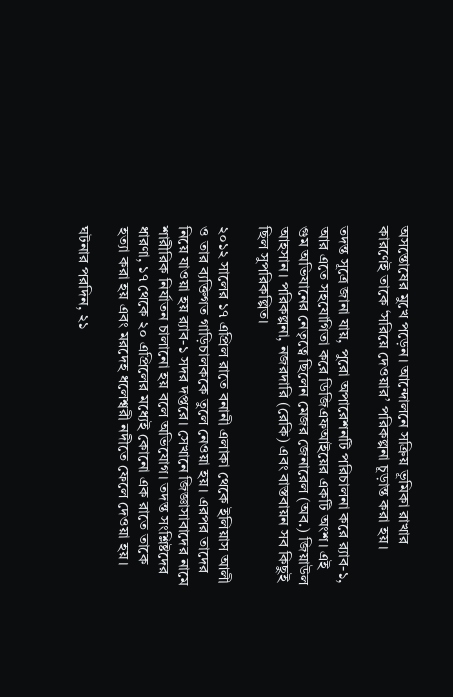অসন্তোষের মুখে পড়েন। আন্দোলনে সক্রিয় ভূমিকা রাখার কারণেই তাকে ‘সরিয়ে দেওয়ার’ পরিকল্পনা চূড়ান্ত করা হয়।

তদন্ত সূত্রে জানা যায়, পুরো অপারেশনটি পরিচালনা করে র‍্যাব-১, আর এতে সহযোগিতা করে ডিজিএফআইয়ের একটি অংশ। এই গুম অভিযানের নেতৃত্বে ছিলেন মেজর জেনারেল (অব.) জিয়াউল আহসান। পরিকল্পনা, নজরদারি (রেকি) এবং বাস্তবায়ন সব কিছুই ছিল সুপরিকল্পিত।

২০১২ সালের ১৭ এপ্রিল রাতে বনানী এলাকা থেকে ইলিয়াস আলী ও তার ব্যক্তিগত গাড়িচালককে তুলে নেওয়া হয়। এরপর তাদের নিয়ে যাওয়া হয় র‍্যাব-১ সদর দপ্তরে। সেখানে জিজ্ঞাসাবাদের নামে শারীরিক নির্যাতন চালানো হয় বলে অভিযোগ। তদন্ত সংশ্লিষ্টদের ধারণা, ১৭ থেকে ২০ এপ্রিলের মধ্যেই কোনো এক রাতে তাকে হত্যা করা হয় এবং মরদেহ ধলেশ্বরী নদীতে ফেলে দেওয়া হয়।

ঘটনার পরদিন, ২১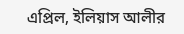এপ্রিল, ইলিয়াস আলীর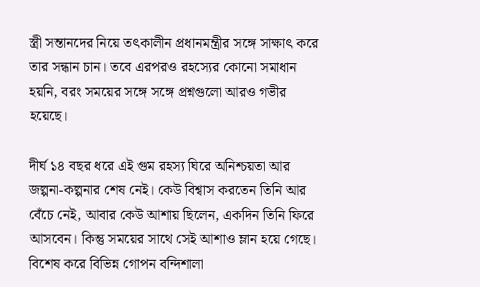স্ত্রী সন্তানদের নিয়ে তৎকালীন প্রধানমন্ত্রীর সঙ্গে সাক্ষাৎ করে তার সন্ধান চান। তবে এরপরও রহস্যের কোনো সমাধান হয়নি, বরং সময়ের সঙ্গে সঙ্গে প্রশ্নগুলো আরও গভীর হয়েছে।

দীর্ঘ ১৪ বছর ধরে এই গুম রহস্য ঘিরে অনিশ্চয়তা আর জল্পনা-কল্পনার শেষ নেই। কেউ বিশ্বাস করতেন তিনি আর বেঁচে নেই, আবার কেউ আশায় ছিলেন, একদিন তিনি ফিরে আসবেন। কিন্তু সময়ের সাথে সেই আশাও ম্লান হয়ে গেছে। বিশেষ করে বিভিন্ন গোপন বন্দিশালা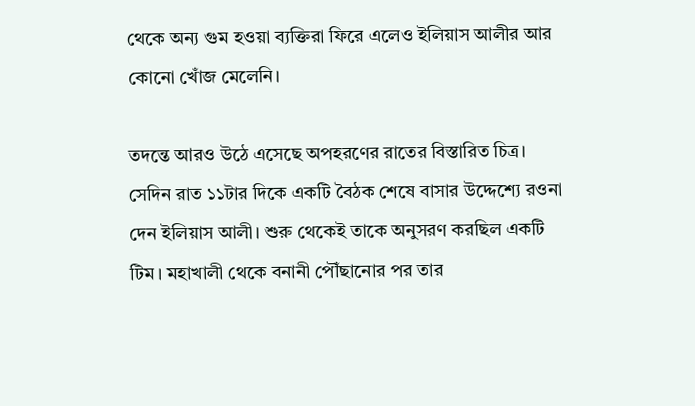থেকে অন্য গুম হওয়া ব্যক্তিরা ফিরে এলেও ইলিয়াস আলীর আর কোনো খোঁজ মেলেনি।

তদন্তে আরও উঠে এসেছে অপহরণের রাতের বিস্তারিত চিত্র। সেদিন রাত ১১টার দিকে একটি বৈঠক শেষে বাসার উদ্দেশ্যে রওনা দেন ইলিয়াস আলী। শুরু থেকেই তাকে অনুসরণ করছিল একটি টিম। মহাখালী থেকে বনানী পৌঁছানোর পর তার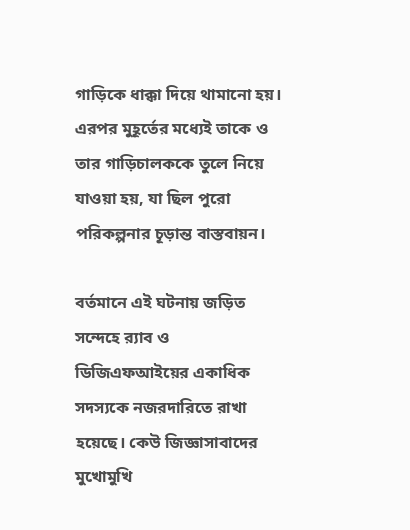গাড়িকে ধাক্কা দিয়ে থামানো হয়। এরপর মুহূর্তের মধ্যেই তাকে ও তার গাড়িচালককে তুলে নিয়ে যাওয়া হয়, যা ছিল পুরো পরিকল্পনার চূড়ান্ত বাস্তবায়ন।

বর্তমানে এই ঘটনায় জড়িত সন্দেহে র‍্যাব ও ডিজিএফআইয়ের একাধিক সদস্যকে নজরদারিতে রাখা হয়েছে। কেউ জিজ্ঞাসাবাদের মুখোমুখি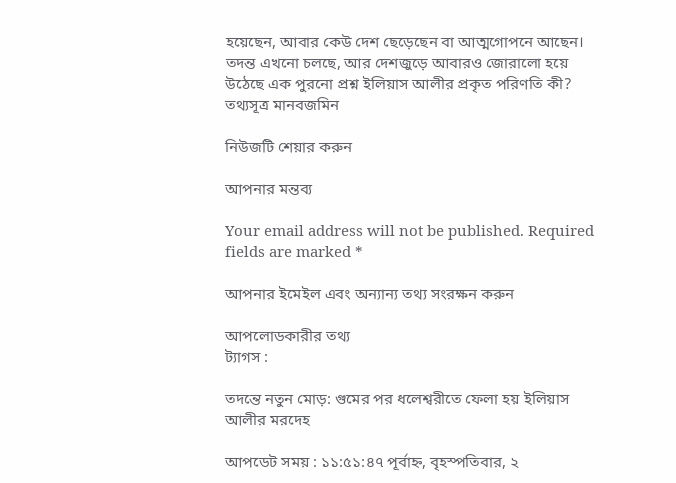হয়েছেন, আবার কেউ দেশ ছেড়েছেন বা আত্মগোপনে আছেন। তদন্ত এখনো চলছে, আর দেশজুড়ে আবারও জোরালো হয়ে উঠেছে এক পুরনো প্রশ্ন ইলিয়াস আলীর প্রকৃত পরিণতি কী? তথ্যসূত্র মানবজমিন

নিউজটি শেয়ার করুন

আপনার মন্তব্য

Your email address will not be published. Required fields are marked *

আপনার ইমেইল এবং অন্যান্য তথ্য সংরক্ষন করুন

আপলোডকারীর তথ্য
ট্যাগস :

তদন্তে নতুন মোড়: গুমের পর ধলেশ্বরীতে ফেলা হয় ইলিয়াস আলীর মরদেহ

আপডেট সময় : ১১:৫১:৪৭ পূর্বাহ্ন, বৃহস্পতিবার, ২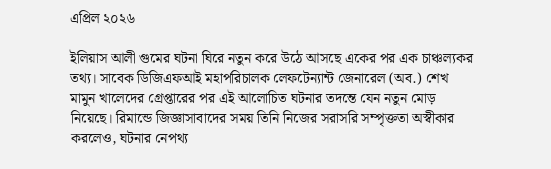এপ্রিল ২০২৬

ইলিয়াস আলী গুমের ঘটনা ঘিরে নতুন করে উঠে আসছে একের পর এক চাঞ্চল্যকর তথ্য। সাবেক ডিজিএফআই মহাপরিচালক লেফটেন্যান্ট জেনারেল (অব.) শেখ মামুন খালেদের গ্রেপ্তারের পর এই আলোচিত ঘটনার তদন্তে যেন নতুন মোড় নিয়েছে। রিমান্ডে জিজ্ঞাসাবাদের সময় তিনি নিজের সরাসরি সম্পৃক্ততা অস্বীকার করলেও, ঘটনার নেপথ্য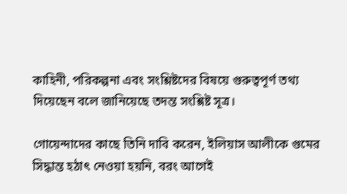কাহিনী, পরিকল্পনা এবং সংশ্লিষ্টদের বিষয়ে গুরুত্বপূর্ণ তথ্য দিয়েছেন বলে জানিয়েছে তদন্ত সংশ্লিষ্ট সূত্র।

গোয়েন্দাদের কাছে তিনি দাবি করেন, ইলিয়াস আলীকে গুমের সিদ্ধান্ত হঠাৎ নেওয়া হয়নি, বরং আগেই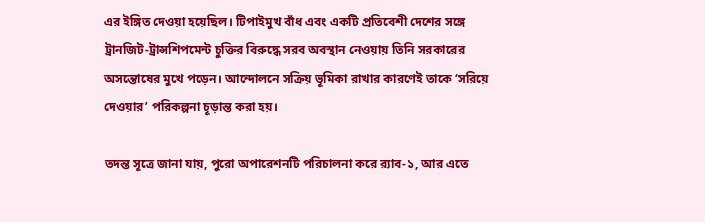এর ইঙ্গিত দেওয়া হয়েছিল। টিপাইমুখ বাঁধ এবং একটি প্রতিবেশী দেশের সঙ্গে ট্রানজিট-ট্রান্সশিপমেন্ট চুক্তির বিরুদ্ধে সরব অবস্থান নেওয়ায় তিনি সরকারের অসন্তোষের মুখে পড়েন। আন্দোলনে সক্রিয় ভূমিকা রাখার কারণেই তাকে ‘সরিয়ে দেওয়ার’ পরিকল্পনা চূড়ান্ত করা হয়।

তদন্ত সূত্রে জানা যায়, পুরো অপারেশনটি পরিচালনা করে র‍্যাব-১, আর এতে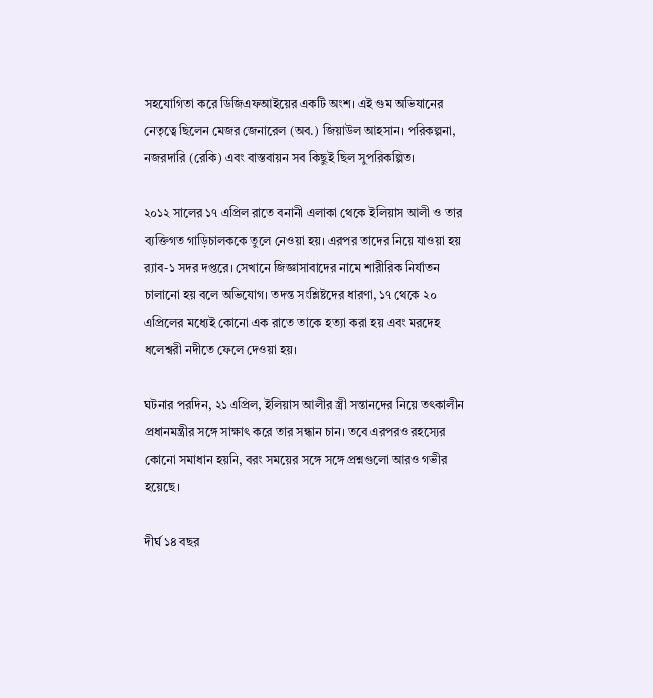সহযোগিতা করে ডিজিএফআইয়ের একটি অংশ। এই গুম অভিযানের নেতৃত্বে ছিলেন মেজর জেনারেল (অব.) জিয়াউল আহসান। পরিকল্পনা, নজরদারি (রেকি) এবং বাস্তবায়ন সব কিছুই ছিল সুপরিকল্পিত।

২০১২ সালের ১৭ এপ্রিল রাতে বনানী এলাকা থেকে ইলিয়াস আলী ও তার ব্যক্তিগত গাড়িচালককে তুলে নেওয়া হয়। এরপর তাদের নিয়ে যাওয়া হয় র‍্যাব-১ সদর দপ্তরে। সেখানে জিজ্ঞাসাবাদের নামে শারীরিক নির্যাতন চালানো হয় বলে অভিযোগ। তদন্ত সংশ্লিষ্টদের ধারণা, ১৭ থেকে ২০ এপ্রিলের মধ্যেই কোনো এক রাতে তাকে হত্যা করা হয় এবং মরদেহ ধলেশ্বরী নদীতে ফেলে দেওয়া হয়।

ঘটনার পরদিন, ২১ এপ্রিল, ইলিয়াস আলীর স্ত্রী সন্তানদের নিয়ে তৎকালীন প্রধানমন্ত্রীর সঙ্গে সাক্ষাৎ করে তার সন্ধান চান। তবে এরপরও রহস্যের কোনো সমাধান হয়নি, বরং সময়ের সঙ্গে সঙ্গে প্রশ্নগুলো আরও গভীর হয়েছে।

দীর্ঘ ১৪ বছর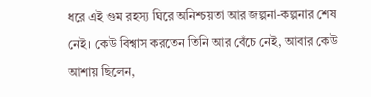ধরে এই গুম রহস্য ঘিরে অনিশ্চয়তা আর জল্পনা-কল্পনার শেষ নেই। কেউ বিশ্বাস করতেন তিনি আর বেঁচে নেই, আবার কেউ আশায় ছিলেন,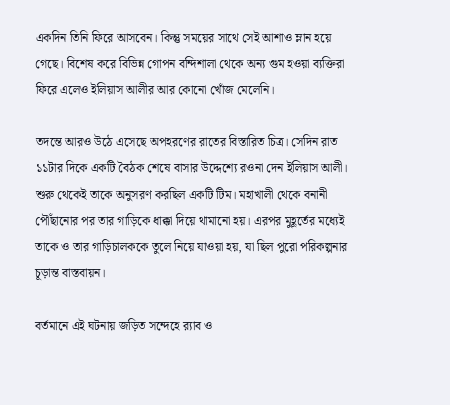একদিন তিনি ফিরে আসবেন। কিন্তু সময়ের সাথে সেই আশাও ম্লান হয়ে গেছে। বিশেষ করে বিভিন্ন গোপন বন্দিশালা থেকে অন্য গুম হওয়া ব্যক্তিরা ফিরে এলেও ইলিয়াস আলীর আর কোনো খোঁজ মেলেনি।

তদন্তে আরও উঠে এসেছে অপহরণের রাতের বিস্তারিত চিত্র। সেদিন রাত ১১টার দিকে একটি বৈঠক শেষে বাসার উদ্দেশ্যে রওনা দেন ইলিয়াস আলী। শুরু থেকেই তাকে অনুসরণ করছিল একটি টিম। মহাখালী থেকে বনানী পৌঁছানোর পর তার গাড়িকে ধাক্কা দিয়ে থামানো হয়। এরপর মুহূর্তের মধ্যেই তাকে ও তার গাড়িচালককে তুলে নিয়ে যাওয়া হয়, যা ছিল পুরো পরিকল্পনার চূড়ান্ত বাস্তবায়ন।

বর্তমানে এই ঘটনায় জড়িত সন্দেহে র‍্যাব ও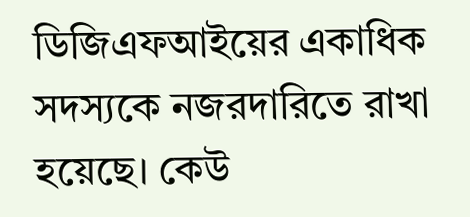ডিজিএফআইয়ের একাধিক সদস্যকে নজরদারিতে রাখা হয়েছে। কেউ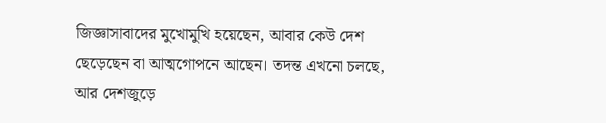জিজ্ঞাসাবাদের মুখোমুখি হয়েছেন, আবার কেউ দেশ ছেড়েছেন বা আত্মগোপনে আছেন। তদন্ত এখনো চলছে, আর দেশজুড়ে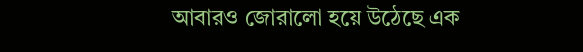আবারও জোরালো হয়ে উঠেছে এক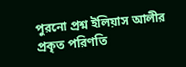পুরনো প্রশ্ন ইলিয়াস আলীর প্রকৃত পরিণতি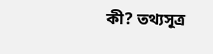কী? তথ্যসূত্র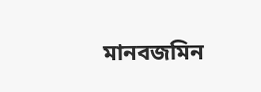মানবজমিন